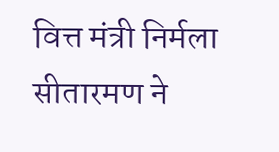वित्त मंत्री निर्मला सीतारमण ने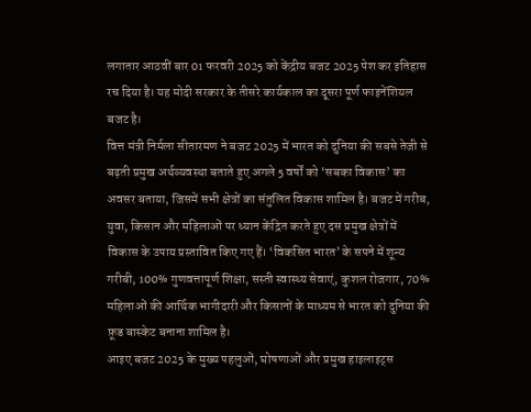लगातार आठवीं बार 01 फरवरी 2025 को केंद्रीय बजट 2025 पेश कर इतिहास रच दिया है। यह मोदी सरकार के तीसरे कार्यकाल का दूसरा पूर्ण फाइनेंशियल बजट है।
वित्त मंत्री निर्मला सीतारमण ने बजट 2025 में भारत को दुनिया की सबसे तेजी से बढ़ती प्रमुख अर्थव्यवस्था बताते हुए अगले 5 वर्षों को ‘सबका विकास’ का अवसर बताया, जिसमें सभी क्षेत्रों का संतुलित विकास शामिल है। बजट में गरीब, युवा, किसान और महिलाओं पर ध्यान केंद्रित करते हुए दस प्रमुख क्षेत्रों में विकास के उपाय प्रस्तावित किए गए हैं। ‘विकसित भारत’ के सपने में शून्य गरीबी, 100% गुणवत्तापूर्ण शिक्षा, सस्ती स्वास्थ्य सेवाएं, कुशल रोजगार, 70% महिलाओं की आर्थिक भागीदारी और किसानों के माध्यम से भारत को दुनिया की फ़ूड बास्केट बनाना शामिल है।
आइए बजट 2025 के मुख्य पहलुओं, घोषणाओं और प्रमुख हाइलाइट्स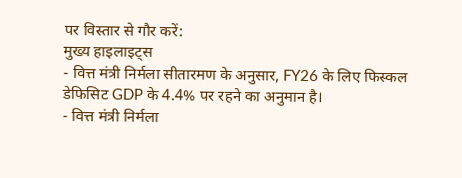पर विस्तार से गौर करें:
मुख्य हाइलाइट्स
- वित्त मंत्री निर्मला सीतारमण के अनुसार, FY26 के लिए फिस्कल डेफिसिट GDP के 4.4% पर रहने का अनुमान है।
- वित्त मंत्री निर्मला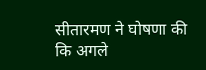सीतारमण ने घोषणा की कि अगले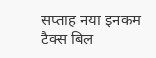सप्ताह नया इनकम टैक्स बिल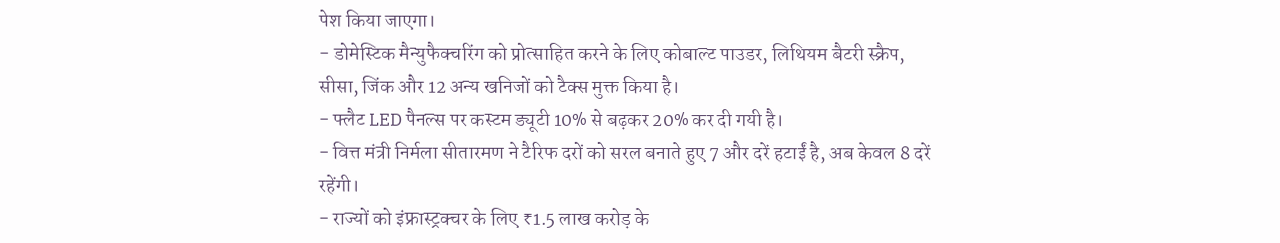पेश किया जाएगा।
- डोमेस्टिक मैन्युफैक्चरिंग को प्रोत्साहित करने के लिए कोबाल्ट पाउडर, लिथियम बैटरी स्क्रैप, सीसा, जिंक और 12 अन्य खनिजों को टैक्स मुक्त किया है।
- फ्लैट LED पैनल्स पर कस्टम ड्यूटी 10% से बढ़कर 20% कर दी गयी है।
- वित्त मंत्री निर्मला सीतारमण ने टैरिफ दरों को सरल बनाते हुए 7 और दरें हटाईं है, अब केवल 8 दरें रहेंगी।
- राज्यों को इंफ्रास्ट्रक्चर के लिए ₹1.5 लाख करोड़ के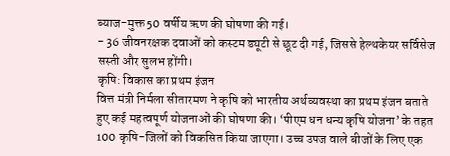ब्याज-मुक्त 50 वर्षीय ऋण की घोषणा की गई।
- 36 जीवनरक्षक दवाओं को कस्टम ड्यूटी से छूट दी गई, जिससे हेल्थकेयर सर्विसेज सस्ती और सुलभ होंगी।
कृषि: विकास का प्रथम इंजन
वित्त मंत्री निर्मला सीतारमण ने कृषि को भारतीय अर्थव्यवस्था का प्रथम इंजन बताते हुए कई महत्वपूर्ण योजनाओं की घोषणा की। ‘पीएम धन धन्य कृषि योजना’ के तहत 100 कृषि-जिलों को विकसित किया जाएगा। उच्च उपज वाले बीजों के लिए एक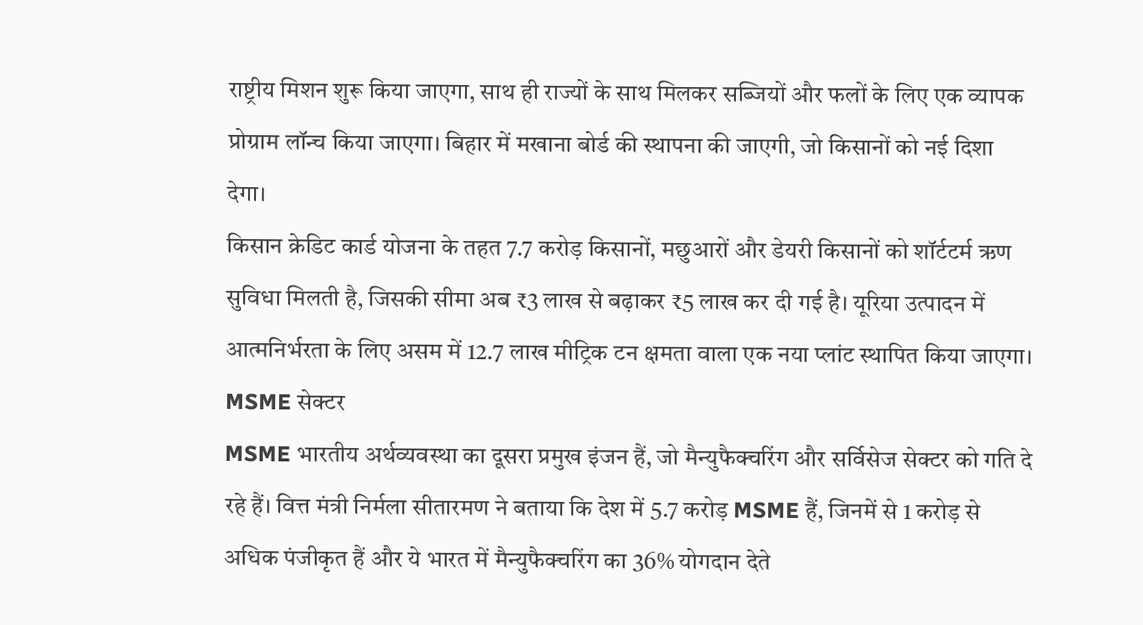राष्ट्रीय मिशन शुरू किया जाएगा, साथ ही राज्यों के साथ मिलकर सब्जियों और फलों के लिए एक व्यापक प्रोग्राम लॉन्च किया जाएगा। बिहार में मखाना बोर्ड की स्थापना की जाएगी, जो किसानों को नई दिशा देगा।
किसान क्रेडिट कार्ड योजना के तहत 7.7 करोड़ किसानों, मछुआरों और डेयरी किसानों को शॉर्टटर्म ऋण सुविधा मिलती है, जिसकी सीमा अब ₹3 लाख से बढ़ाकर ₹5 लाख कर दी गई है। यूरिया उत्पादन में आत्मनिर्भरता के लिए असम में 12.7 लाख मीट्रिक टन क्षमता वाला एक नया प्लांट स्थापित किया जाएगा।
MSME सेक्टर
MSME भारतीय अर्थव्यवस्था का दूसरा प्रमुख इंजन हैं, जो मैन्युफैक्चरिंग और सर्विसेज सेक्टर को गति दे रहे हैं। वित्त मंत्री निर्मला सीतारमण ने बताया कि देश में 5.7 करोड़ MSME हैं, जिनमें से 1 करोड़ से अधिक पंजीकृत हैं और ये भारत में मैन्युफैक्चरिंग का 36% योगदान देते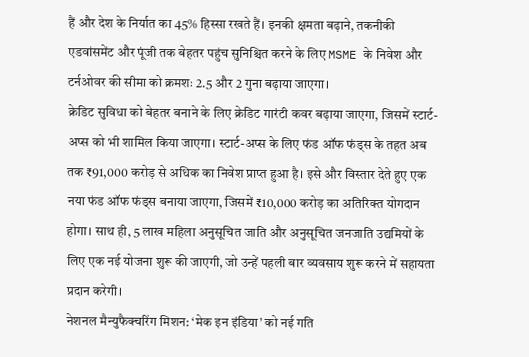हैं और देश के निर्यात का 45% हिस्सा रखते हैं। इनकी क्षमता बढ़ाने, तकनीकी एडवांसमेंट और पूंजी तक बेहतर पहुंच सुनिश्चित करने के लिए MSME के निवेश और टर्नओवर की सीमा को क्रमशः 2.5 और 2 गुना बढ़ाया जाएगा।
क्रेडिट सुविधा को बेहतर बनाने के लिए क्रेडिट गारंटी कवर बढ़ाया जाएगा, जिसमें स्टार्ट-अप्स को भी शामिल किया जाएगा। स्टार्ट-अप्स के लिए फंड ऑफ फंड्स के तहत अब तक ₹91,000 करोड़ से अधिक का निवेश प्राप्त हुआ है। इसे और विस्तार देते हुए एक नया फंड ऑफ फंड्स बनाया जाएगा, जिसमें ₹10,000 करोड़ का अतिरिक्त योगदान होगा। साथ ही, 5 लाख महिला अनुसूचित जाति और अनुसूचित जनजाति उद्यमियों के लिए एक नई योजना शुरू की जाएगी, जो उन्हें पहली बार व्यवसाय शुरू करने में सहायता प्रदान करेगी।
नेशनल मैन्युफैक्चरिंग मिशन: ‘मेक इन इंडिया’ को नई गति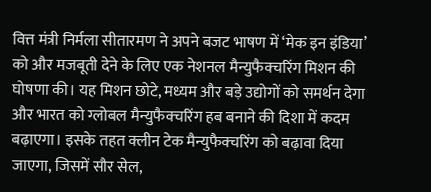वित्त मंत्री निर्मला सीतारमण ने अपने बजट भाषण में ‘मेक इन इंडिया’ को और मजबूती देने के लिए एक नेशनल मैन्युफैक्चरिंग मिशन की घोषणा की। यह मिशन छोटे, मध्यम और बड़े उद्योगों को समर्थन देगा और भारत को ग्लोबल मैन्युफैक्चरिंग हब बनाने की दिशा में कदम बढ़ाएगा। इसके तहत क्लीन टेक मैन्युफैक्चरिंग को बढ़ावा दिया जाएगा, जिसमें सौर सेल,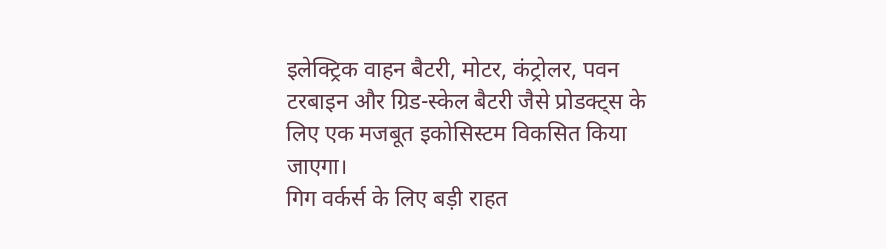इलेक्ट्रिक वाहन बैटरी, मोटर, कंट्रोलर, पवन टरबाइन और ग्रिड-स्केल बैटरी जैसे प्रोडक्ट्स के लिए एक मजबूत इकोसिस्टम विकसित किया जाएगा।
गिग वर्कर्स के लिए बड़ी राहत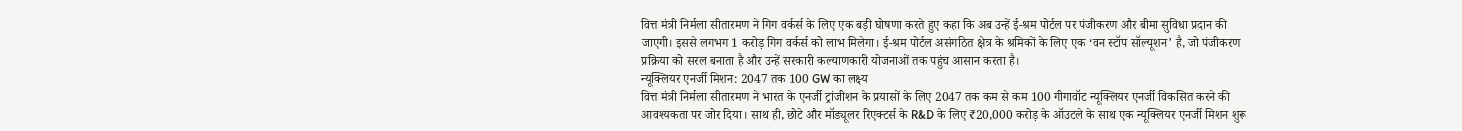वित्त मंत्री निर्मला सीतारमण ने गिग वर्कर्स के लिए एक बड़ी घोषणा करते हुए कहा कि अब उन्हें ई-श्रम पोर्टल पर पंजीकरण और बीमा सुविधा प्रदान की जाएगी। इससे लगभग 1 करोड़ गिग वर्कर्स को लाभ मिलेगा। ई-श्रम पोर्टल असंगठित क्षेत्र के श्रमिकों के लिए एक ‘वन स्टॉप सॉल्यूशन’ है, जो पंजीकरण प्रक्रिया को सरल बनाता है और उन्हें सरकारी कल्याणकारी योजनाओं तक पहुंच आसान करता है।
न्यूक्लियर एनर्जी मिशन: 2047 तक 100 GW का लक्ष्य
वित्त मंत्री निर्मला सीतारमण ने भारत के एनर्जी ट्रांजीशन के प्रयासों के लिए 2047 तक कम से कम 100 गीगावॉट न्यूक्लियर एनर्जी विकसित करने की आवश्यकता पर जोर दिया। साथ ही, छोटे और मॉड्यूलर रिएक्टर्स के R&D के लिए ₹20,000 करोड़ के ऑउटले के साथ एक न्यूक्लियर एनर्जी मिशन शुरू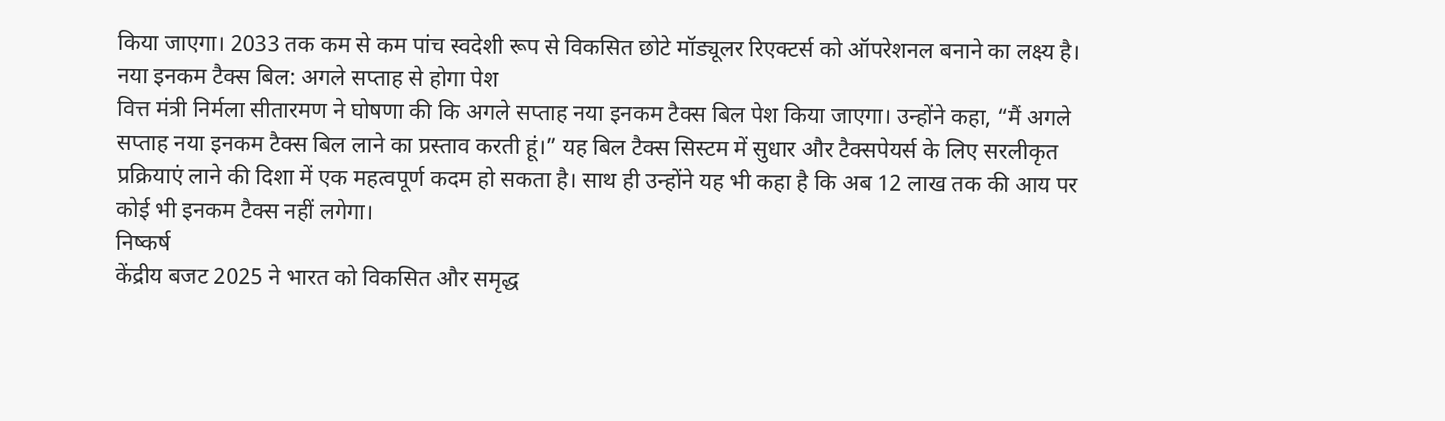किया जाएगा। 2033 तक कम से कम पांच स्वदेशी रूप से विकसित छोटे मॉड्यूलर रिएक्टर्स को ऑपरेशनल बनाने का लक्ष्य है।
नया इनकम टैक्स बिल: अगले सप्ताह से होगा पेश
वित्त मंत्री निर्मला सीतारमण ने घोषणा की कि अगले सप्ताह नया इनकम टैक्स बिल पेश किया जाएगा। उन्होंने कहा, “मैं अगले सप्ताह नया इनकम टैक्स बिल लाने का प्रस्ताव करती हूं।” यह बिल टैक्स सिस्टम में सुधार और टैक्सपेयर्स के लिए सरलीकृत प्रक्रियाएं लाने की दिशा में एक महत्वपूर्ण कदम हो सकता है। साथ ही उन्होंने यह भी कहा है कि अब 12 लाख तक की आय पर कोई भी इनकम टैक्स नहीं लगेगा।
निष्कर्ष
केंद्रीय बजट 2025 ने भारत को विकसित और समृद्ध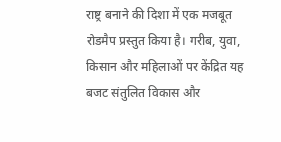राष्ट्र बनाने की दिशा में एक मजबूत रोडमैप प्रस्तुत किया है। गरीब, युवा, किसान और महिलाओं पर केंद्रित यह बजट संतुलित विकास और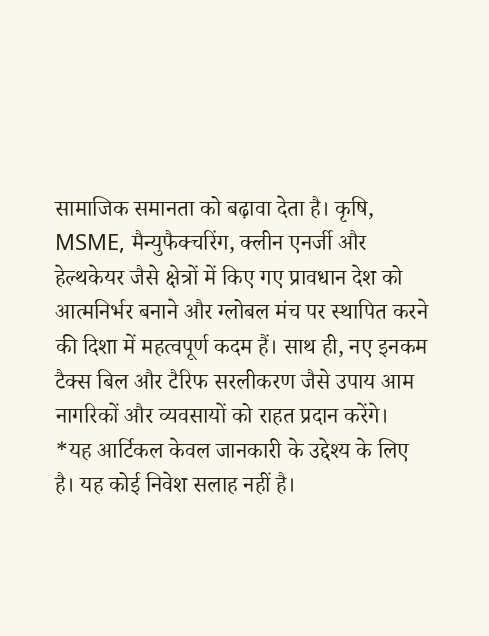सामाजिक समानता को बढ़ावा देता है। कृषि, MSME, मैन्युफैक्चरिंग, क्लीन एनर्जी और हेल्थकेयर जैसे क्षेत्रों में किए गए प्रावधान देश को आत्मनिर्भर बनाने और ग्लोबल मंच पर स्थापित करने की दिशा में महत्वपूर्ण कदम हैं। साथ ही, नए इनकम टैक्स बिल और टैरिफ सरलीकरण जैसे उपाय आम नागरिकों और व्यवसायों को राहत प्रदान करेंगे।
*यह आर्टिकल केवल जानकारी के उद्देश्य के लिए है। यह कोई निवेश सलाह नहीं है।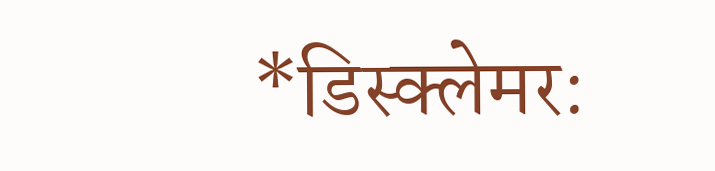*डिस्क्लेमर: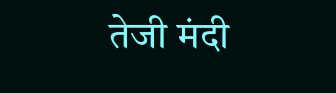तेजी मंदी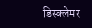डिस्क्लेमर